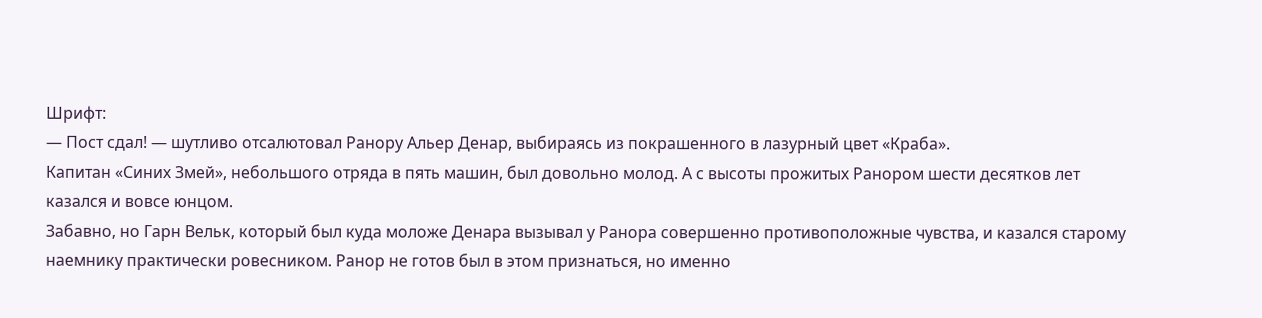Шрифт:
— Пост сдал! — шутливо отсалютовал Ранору Альер Денар, выбираясь из покрашенного в лазурный цвет «Краба».
Капитан «Синих Змей», небольшого отряда в пять машин, был довольно молод. А с высоты прожитых Ранором шести десятков лет казался и вовсе юнцом.
Забавно, но Гарн Вельк, который был куда моложе Денара вызывал у Ранора совершенно противоположные чувства, и казался старому наемнику практически ровесником. Ранор не готов был в этом признаться, но именно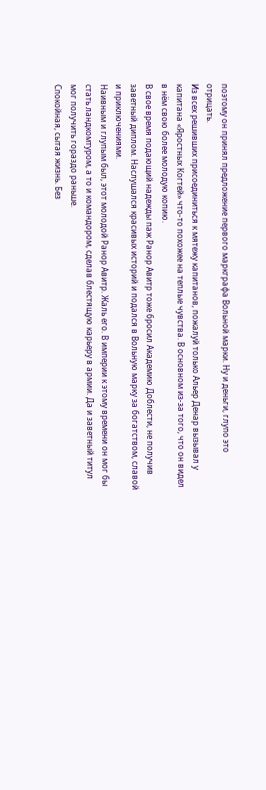поэтому он принял предложение первого маркграфа Вольной марки. Ну и деньги, глупо это отрицать.
Из всех решивших присоединиться к мятежу капитанов, пожалуй только Альер Денар вызывал у капитана «Яростных Когтей» что-то похожее на теплые чувства. В основном из-за того, что он видел в нём свою более молодую копию.
В свое время подающий надежды паж Ранор Авитр тоже бросил Академию Доблести, не получив заветный диплом. Наслушался красивых историй и подался в Вольную марку за богатством, славой и приключениями.
Наивным и глупым был, этот молодой Ранор Авитр. Жаль его. В империи к этому времени он мог бы стать ландкомтуром, а то и командором, сделав блестящую карьеру в армии. Да и заветный титул мог получить гораздо раньше.
Спокойная, сытая жизнь. Без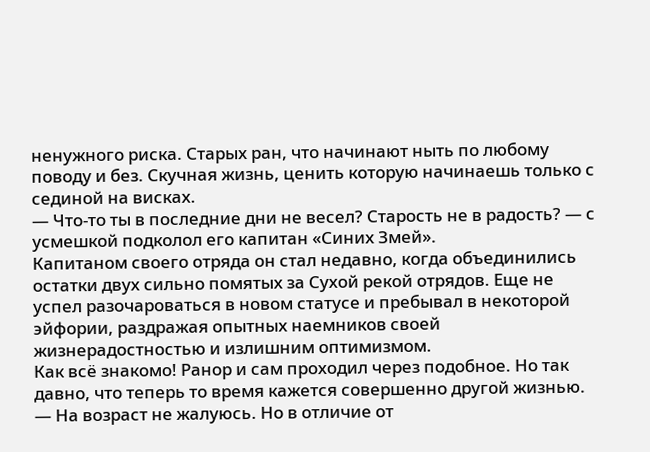ненужного риска. Старых ран, что начинают ныть по любому поводу и без. Скучная жизнь, ценить которую начинаешь только с сединой на висках.
— Что-то ты в последние дни не весел? Старость не в радость? — с усмешкой подколол его капитан «Синих Змей».
Капитаном своего отряда он стал недавно, когда объединились остатки двух сильно помятых за Сухой рекой отрядов. Еще не успел разочароваться в новом статусе и пребывал в некоторой эйфории, раздражая опытных наемников своей жизнерадостностью и излишним оптимизмом.
Как всё знакомо! Ранор и сам проходил через подобное. Но так давно, что теперь то время кажется совершенно другой жизнью.
— На возраст не жалуюсь. Но в отличие от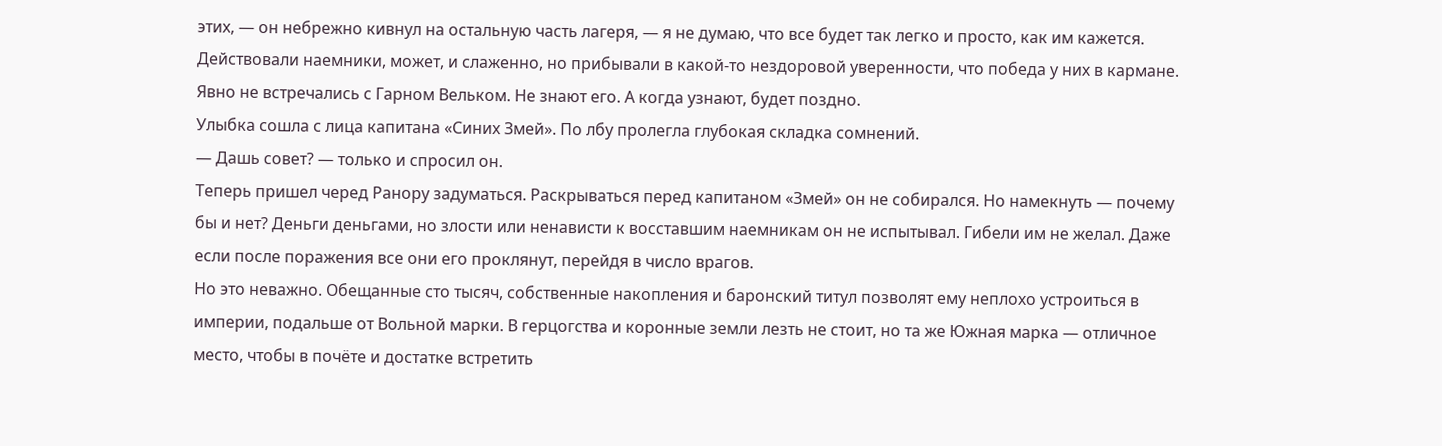этих, — он небрежно кивнул на остальную часть лагеря, — я не думаю, что все будет так легко и просто, как им кажется.
Действовали наемники, может, и слаженно, но прибывали в какой-то нездоровой уверенности, что победа у них в кармане. Явно не встречались с Гарном Вельком. Не знают его. А когда узнают, будет поздно.
Улыбка сошла с лица капитана «Синих Змей». По лбу пролегла глубокая складка сомнений.
— Дашь совет? — только и спросил он.
Теперь пришел черед Ранору задуматься. Раскрываться перед капитаном «Змей» он не собирался. Но намекнуть — почему бы и нет? Деньги деньгами, но злости или ненависти к восставшим наемникам он не испытывал. Гибели им не желал. Даже если после поражения все они его проклянут, перейдя в число врагов.
Но это неважно. Обещанные сто тысяч, собственные накопления и баронский титул позволят ему неплохо устроиться в империи, подальше от Вольной марки. В герцогства и коронные земли лезть не стоит, но та же Южная марка — отличное место, чтобы в почёте и достатке встретить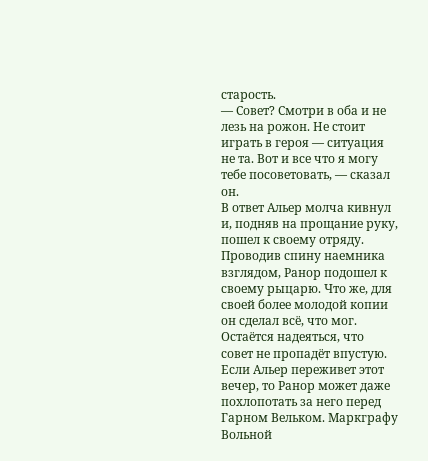старость.
— Совет? Смотри в оба и не лезь на рожон. Не стоит играть в героя — ситуация не та. Вот и все что я могу тебе посоветовать, — сказал он.
В ответ Альер молча кивнул и, подняв на прощание руку, пошел к своему отряду.
Проводив спину наемника взглядом, Ранор подошел к своему рыцарю. Что же, для своей более молодой копии он сделал всё, что мог. Остаётся надеяться, что совет не пропадёт впустую.
Если Альер переживет этот вечер, то Ранор может даже похлопотать за него перед Гарном Вельком. Маркграфу Вольной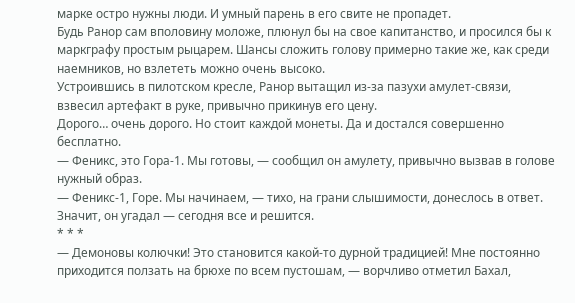марке остро нужны люди. И умный парень в его свите не пропадет.
Будь Ранор сам вполовину моложе, плюнул бы на свое капитанство, и просился бы к маркграфу простым рыцарем. Шансы сложить голову примерно такие же, как среди наемников, но взлететь можно очень высоко.
Устроившись в пилотском кресле, Ранор вытащил из-за пазухи амулет-связи, взвесил артефакт в руке, привычно прикинув его цену.
Дорого… очень дорого. Но стоит каждой монеты. Да и достался совершенно бесплатно.
— Феникс, это Гора-1. Мы готовы, — сообщил он амулету, привычно вызвав в голове нужный образ.
— Феникс-1, Горе. Мы начинаем, — тихо, на грани слышимости, донеслось в ответ.
Значит, он угадал — сегодня все и решится.
* * *
— Демоновы колючки! Это становится какой-то дурной традицией! Мне постоянно приходится ползать на брюхе по всем пустошам, — ворчливо отметил Бахал,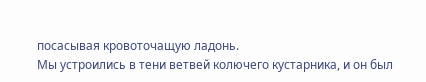посасывая кровоточащую ладонь.
Мы устроились в тени ветвей колючего кустарника, и он был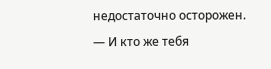недостаточно осторожен.
— И кто же тебя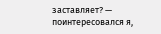заставляет? — поинтересовался я,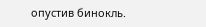опустив бинокль.